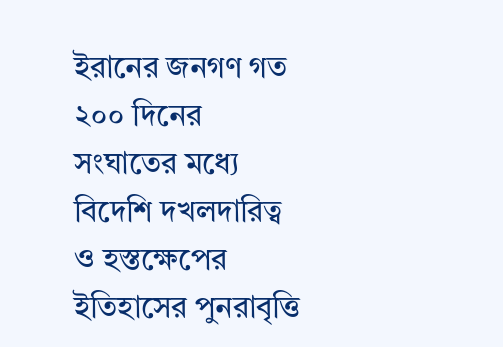ইরানের জনগণ গত ২০০ দিনের সংঘাতের মধ্যে বিদেশি দখলদারিত্ব ও হস্তক্ষেপের ইতিহাসের পুনরাবৃত্তি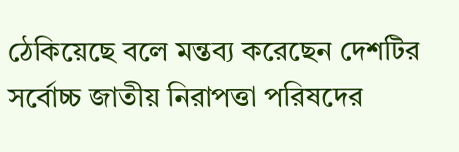ঠেকিয়েছে বলে মন্তব্য করেছেন দেশটির সর্বোচ্চ জাতীয় নিরাপত্তা পরিষদের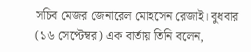সচিব মেজর জেনারেল মোহসেন রেজাই। বুধবার (১৬ সেপ্টেম্বর) এক বার্তায় তিনি বলেন,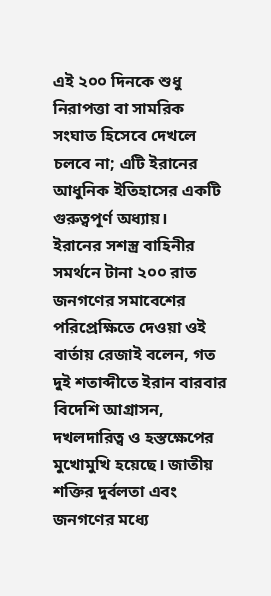এই ২০০ দিনকে শুধু নিরাপত্তা বা সামরিক সংঘাত হিসেবে দেখলে চলবে না; এটি ইরানের আধুনিক ইতিহাসের একটি গুরুত্বপূর্ণ অধ্যায়।
ইরানের সশস্ত্র বাহিনীর সমর্থনে টানা ২০০ রাত জনগণের সমাবেশের পরিপ্রেক্ষিতে দেওয়া ওই বার্তায় রেজাই বলেন, গত দুই শতাব্দীতে ইরান বারবার বিদেশি আগ্রাসন, দখলদারিত্ব ও হস্তক্ষেপের মুখোমুখি হয়েছে। জাতীয় শক্তির দুর্বলতা এবং জনগণের মধ্যে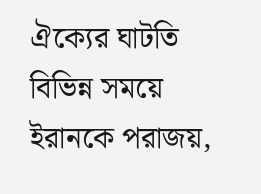ঐক্যের ঘাটতি বিভিন্ন সময়ে ইরানকে পরাজয়,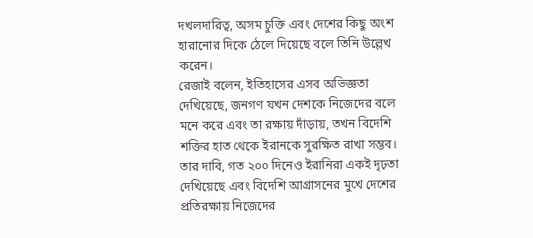দখলদারিত্ব, অসম চুক্তি এবং দেশের কিছু অংশ হারানোর দিকে ঠেলে দিয়েছে বলে তিনি উল্লেখ করেন।
রেজাই বলেন, ইতিহাসের এসব অভিজ্ঞতা দেখিয়েছে, জনগণ যখন দেশকে নিজেদের বলে মনে করে এবং তা রক্ষায় দাঁড়ায়, তখন বিদেশি শক্তির হাত থেকে ইরানকে সুরক্ষিত রাখা সম্ভব। তার দাবি, গত ২০০ দিনেও ইরানিরা একই দৃঢ়তা দেখিয়েছে এবং বিদেশি আগ্রাসনের মুখে দেশের প্রতিরক্ষায় নিজেদের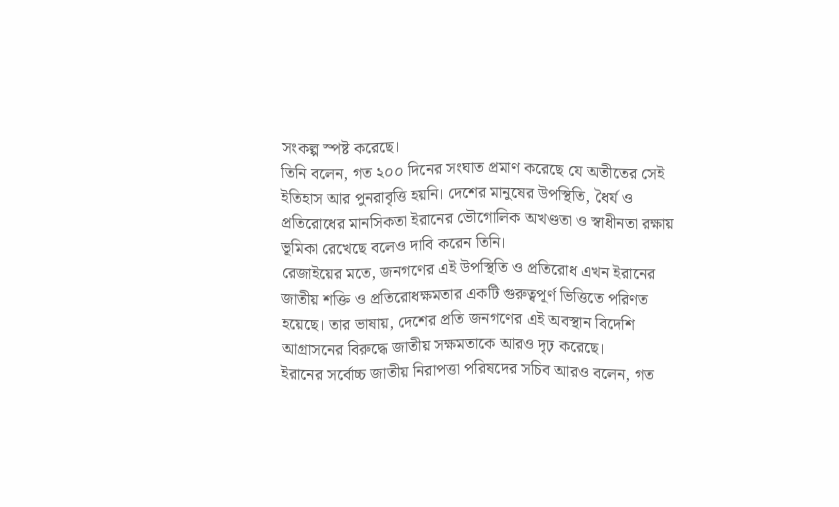সংকল্প স্পষ্ট করেছে।
তিনি বলেন, গত ২০০ দিনের সংঘাত প্রমাণ করেছে যে অতীতের সেই ইতিহাস আর পুনরাবৃত্তি হয়নি। দেশের মানুষের উপস্থিতি, ধৈর্য ও প্রতিরোধের মানসিকতা ইরানের ভৌগোলিক অখণ্ডতা ও স্বাধীনতা রক্ষায় ভূমিকা রেখেছে বলেও দাবি করেন তিনি।
রেজাইয়ের মতে, জনগণের এই উপস্থিতি ও প্রতিরোধ এখন ইরানের জাতীয় শক্তি ও প্রতিরোধক্ষমতার একটি গুরুত্বপূর্ণ ভিত্তিতে পরিণত হয়েছে। তার ভাষায়, দেশের প্রতি জনগণের এই অবস্থান বিদেশি আগ্রাসনের বিরুদ্ধে জাতীয় সক্ষমতাকে আরও দৃঢ় করেছে।
ইরানের সর্বোচ্চ জাতীয় নিরাপত্তা পরিষদের সচিব আরও বলেন, গত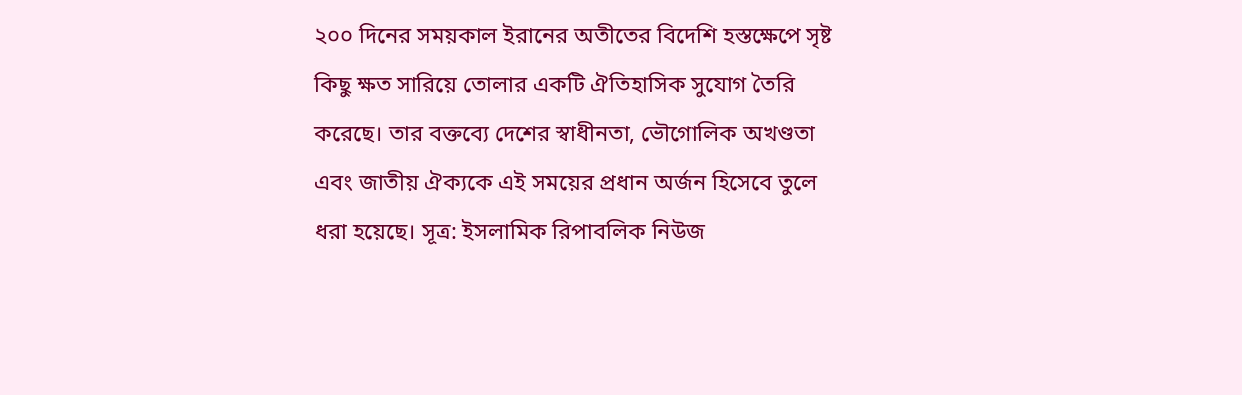২০০ দিনের সময়কাল ইরানের অতীতের বিদেশি হস্তক্ষেপে সৃষ্ট কিছু ক্ষত সারিয়ে তোলার একটি ঐতিহাসিক সুযোগ তৈরি করেছে। তার বক্তব্যে দেশের স্বাধীনতা, ভৌগোলিক অখণ্ডতা এবং জাতীয় ঐক্যকে এই সময়ের প্রধান অর্জন হিসেবে তুলে ধরা হয়েছে। সূত্র: ইসলামিক রিপাবলিক নিউজ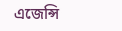এজেন্সি